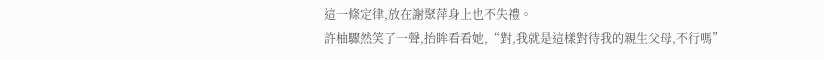這一條定律,放在謝聚萍身上也不失禮。
許柚驟然笑了一聲,抬眸看看她,“對,我就是這樣對待我的親生父母,不行嗎”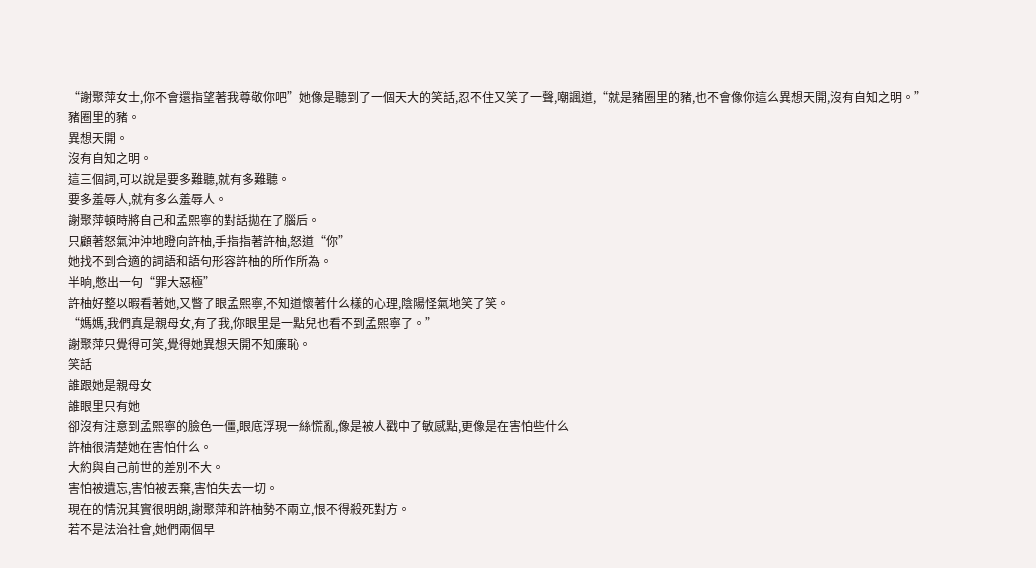“謝聚萍女士,你不會還指望著我尊敬你吧”她像是聽到了一個天大的笑話,忍不住又笑了一聲,嘲諷道,“就是豬圈里的豬,也不會像你這么異想天開,沒有自知之明。”
豬圈里的豬。
異想天開。
沒有自知之明。
這三個詞,可以說是要多難聽,就有多難聽。
要多羞辱人,就有多么羞辱人。
謝聚萍頓時將自己和孟熙寧的對話拋在了腦后。
只顧著怒氣沖沖地瞪向許柚,手指指著許柚,怒道“你”
她找不到合適的詞語和語句形容許柚的所作所為。
半晌,憋出一句“罪大惡極”
許柚好整以暇看著她,又瞥了眼孟熙寧,不知道懷著什么樣的心理,陰陽怪氣地笑了笑。
“媽媽,我們真是親母女,有了我,你眼里是一點兒也看不到孟熙寧了。”
謝聚萍只覺得可笑,覺得她異想天開不知廉恥。
笑話
誰跟她是親母女
誰眼里只有她
卻沒有注意到孟熙寧的臉色一僵,眼底浮現一絲慌亂,像是被人戳中了敏感點,更像是在害怕些什么
許柚很清楚她在害怕什么。
大約與自己前世的差別不大。
害怕被遺忘,害怕被丟棄,害怕失去一切。
現在的情況其實很明朗,謝聚萍和許柚勢不兩立,恨不得殺死對方。
若不是法治社會,她們兩個早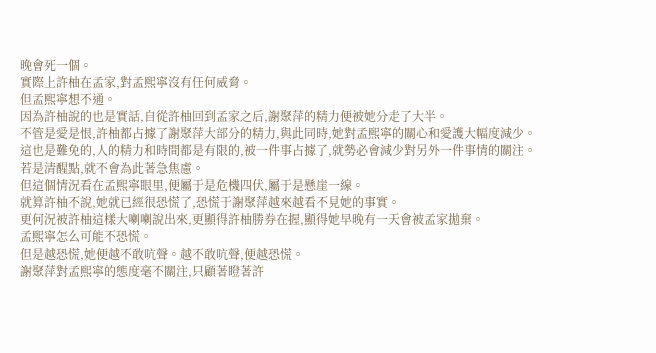晚會死一個。
實際上許柚在孟家,對孟熙寧沒有任何威脅。
但孟熙寧想不通。
因為許柚說的也是實話,自從許柚回到孟家之后,謝聚萍的精力便被她分走了大半。
不管是愛是恨,許柚都占據了謝聚萍大部分的精力,與此同時,她對孟熙寧的關心和愛護大幅度減少。
這也是難免的,人的精力和時間都是有限的,被一件事占據了,就勢必會減少對另外一件事情的關注。
若是清醒點,就不會為此著急焦慮。
但這個情況看在孟熙寧眼里,便屬于是危機四伏,屬于是懸崖一線。
就算許柚不說,她就已經很恐慌了,恐慌于謝聚萍越來越看不見她的事實。
更何況被許柚這樣大喇喇說出來,更顯得許柚勝券在握,顯得她早晚有一天會被孟家拋棄。
孟熙寧怎么可能不恐慌。
但是越恐慌,她便越不敢吭聲。越不敢吭聲,便越恐慌。
謝聚萍對孟熙寧的態度毫不關注,只顧著瞪著許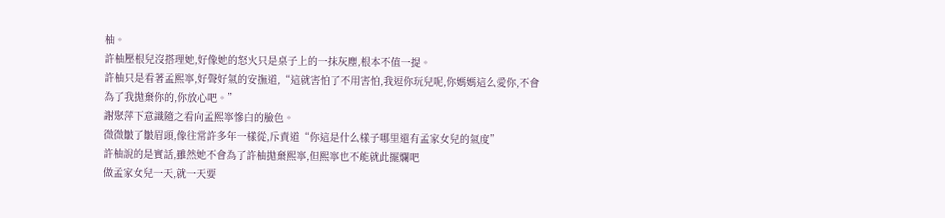柚。
許柚壓根兒沒搭理她,好像她的怒火只是桌子上的一抹灰塵,根本不值一提。
許柚只是看著孟熙寧,好聲好氣的安撫道,“這就害怕了不用害怕,我逗你玩兒呢,你媽媽這么愛你,不會為了我拋棄你的,你放心吧。”
謝聚萍下意識隨之看向孟熙寧慘白的臉色。
微微皺了皺眉頭,像往常許多年一樣從,斥責道“你這是什么樣子哪里還有孟家女兒的氣度”
許柚說的是實話,雖然她不會為了許柚拋棄熙寧,但熙寧也不能就此擺爛吧
做孟家女兒一天,就一天要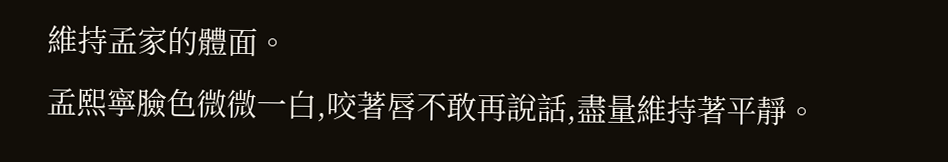維持孟家的體面。
孟熙寧臉色微微一白,咬著唇不敢再說話,盡量維持著平靜。